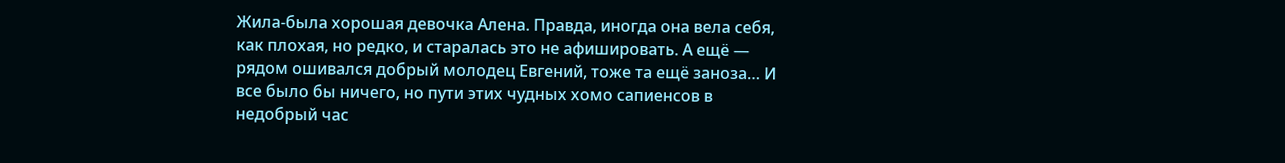Жила-была хорошая девочка Алена. Правда, иногда она вела себя, как плохая, но редко, и старалась это не афишировать. А ещё — рядом ошивался добрый молодец Евгений, тоже та ещё заноза… И все было бы ничего, но пути этих чудных хомо сапиенсов в недобрый час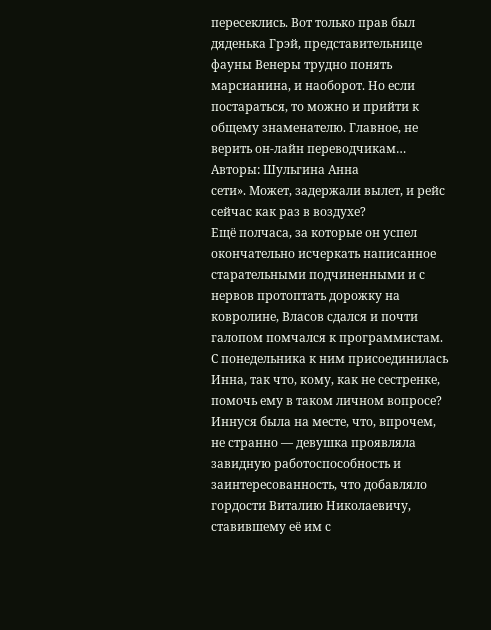пересеклись. Вот только прав был дяденька Грэй, представительнице фауны Венеры трудно понять марсианина, и наоборот. Но если постараться, то можно и прийти к общему знаменателю. Главное, не верить он-лайн переводчикам…
Авторы: Шульгина Анна
сети». Может, задержали вылет, и рейс сейчас как раз в воздухе?
Ещё полчаса, за которые он успел окончательно исчеркать написанное старательными подчиненными и с нервов протоптать дорожку на ковролине, Власов сдался и почти галопом помчался к программистам. С понедельника к ним присоединилась Инна, так что, кому, как не сестренке, помочь ему в таком личном вопросе?
Иннуся была на месте, что, впрочем, не странно — девушка проявляла завидную работоспособность и заинтересованность, что добавляло гордости Виталию Николаевичу, ставившему её им с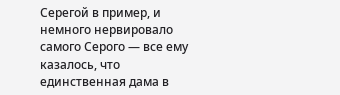Серегой в пример, и немного нервировало самого Серого — все ему казалось, что единственная дама в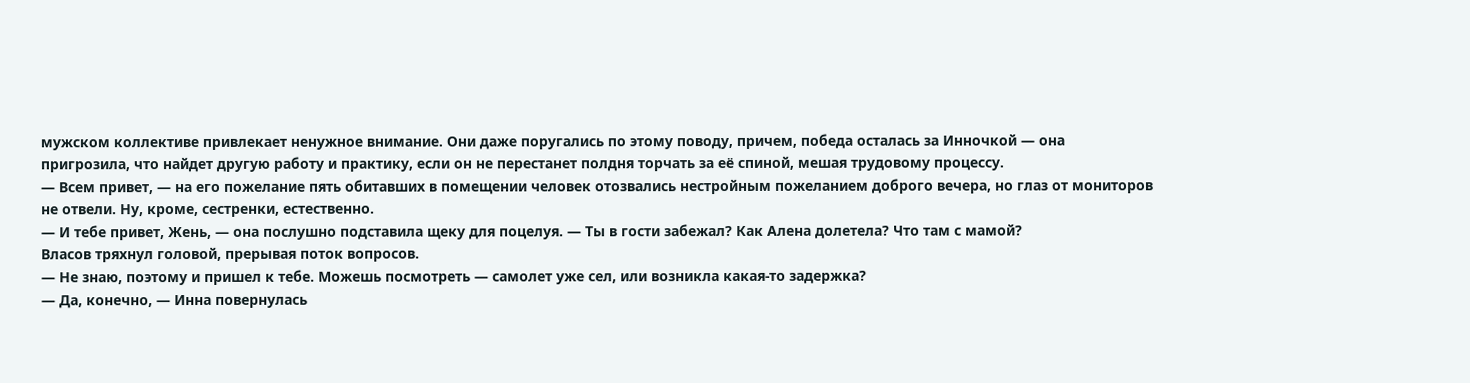мужском коллективе привлекает ненужное внимание. Они даже поругались по этому поводу, причем, победа осталась за Инночкой — она пригрозила, что найдет другую работу и практику, если он не перестанет полдня торчать за её спиной, мешая трудовому процессу.
— Всем привет, — на его пожелание пять обитавших в помещении человек отозвались нестройным пожеланием доброго вечера, но глаз от мониторов не отвели. Ну, кроме, сестренки, естественно.
— И тебе привет, Жень, — она послушно подставила щеку для поцелуя. — Ты в гости забежал? Как Алена долетела? Что там с мамой?
Власов тряхнул головой, прерывая поток вопросов.
— Не знаю, поэтому и пришел к тебе. Можешь посмотреть — самолет уже сел, или возникла какая-то задержка?
— Да, конечно, — Инна повернулась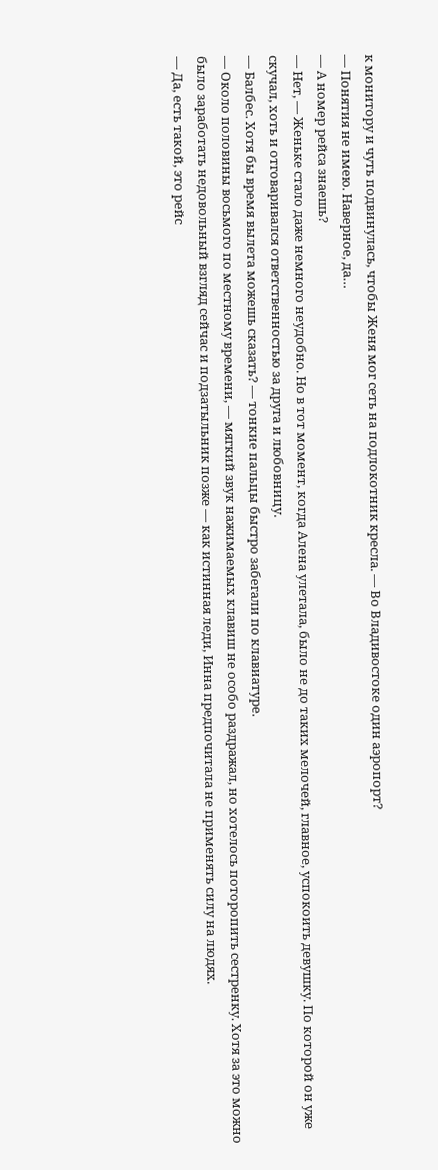к монитору и чуть подвинулась, чтобы Женя мог сеть на подлокотник кресла. — Во Владивостоке один аэропорт?
— Понятия не имею. Наверное, да…
— А номер рейса знаешь?
— Нет, — Женьке стало даже немного неудобно. Но в тот момент, когда Алена улетала, было не до таких мелочей, главное, успокоить девушку. По которой он уже скучал, хоть и отговаривался ответственностью за друга и любовницу.
— Балбес. Хотя бы время вылета можешь сказать? — тонкие пальцы быстро забегали по клавиатуре.
— Около половины восьмого по местному времени, — мягкий звук нажимаемых клавиш не особо раздражал, но хотелось поторопить сестренку. Хотя за это можно было заработать недовольный взгляд сейчас и подзатыльник позже — как истинная леди, Инна предпочитала не применять силу на людях.
— Да, есть такой, это рейс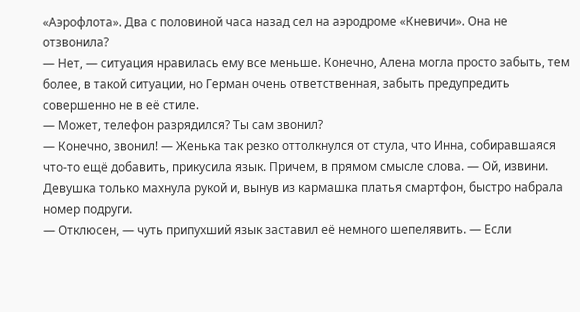«Аэрофлота». Два с половиной часа назад сел на аэродроме «Кневичи». Она не отзвонила?
— Нет, — ситуация нравилась ему все меньше. Конечно, Алена могла просто забыть, тем более, в такой ситуации, но Герман очень ответственная, забыть предупредить совершенно не в её стиле.
— Может, телефон разрядился? Ты сам звонил?
— Конечно, звонил! — Женька так резко оттолкнулся от стула, что Инна, собиравшаяся что-то ещё добавить, прикусила язык. Причем, в прямом смысле слова. — Ой, извини.
Девушка только махнула рукой и, вынув из кармашка платья смартфон, быстро набрала номер подруги.
— Отклюсен, — чуть припухший язык заставил её немного шепелявить. — Если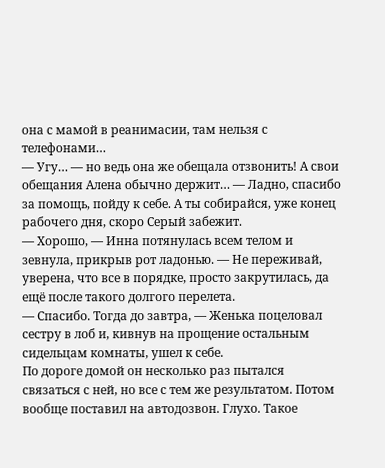она с мамой в реанимасии, там нельзя с телефонами…
— Угу… — но ведь она же обещала отзвонить! А свои обещания Алена обычно держит… — Ладно, спасибо за помощь, пойду к себе. А ты собирайся, уже конец рабочего дня, скоро Серый забежит.
— Хорошо, — Инна потянулась всем телом и зевнула, прикрыв рот ладонью. — Не переживай, уверена, что все в порядке, просто закрутилась, да ещё после такого долгого перелета.
— Спасибо. Тогда до завтра, — Женька поцеловал сестру в лоб и, кивнув на прощение остальным сидельцам комнаты, ушел к себе.
По дороге домой он несколько раз пытался связаться с ней, но все с тем же результатом. Потом вообще поставил на автодозвон. Глухо. Такое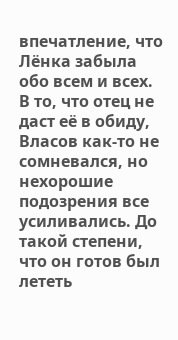впечатление, что Лёнка забыла обо всем и всех. В то, что отец не даст её в обиду, Власов как-то не сомневался, но нехорошие подозрения все усиливались. До такой степени, что он готов был лететь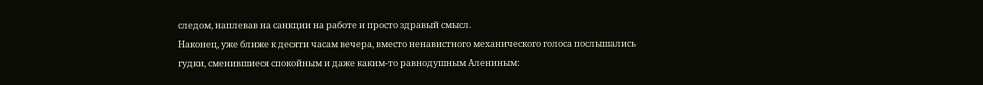следом, наплевав на санкции на работе и просто здравый смысл.
Наконец, уже ближе к десяти часам вечера, вместо ненавистного механического голоса послышались гудки, сменившиеся спокойным и даже каким-то равнодушным Алениным: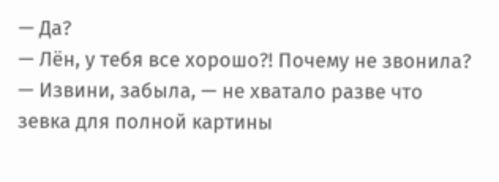— Да?
— Лён, у тебя все хорошо?! Почему не звонила?
— Извини, забыла, — не хватало разве что зевка для полной картины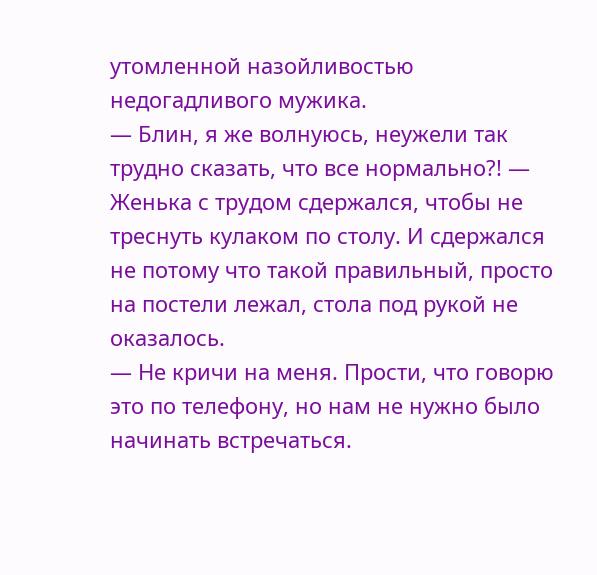утомленной назойливостью недогадливого мужика.
— Блин, я же волнуюсь, неужели так трудно сказать, что все нормально?! — Женька с трудом сдержался, чтобы не треснуть кулаком по столу. И сдержался не потому что такой правильный, просто на постели лежал, стола под рукой не оказалось.
— Не кричи на меня. Прости, что говорю это по телефону, но нам не нужно было начинать встречаться.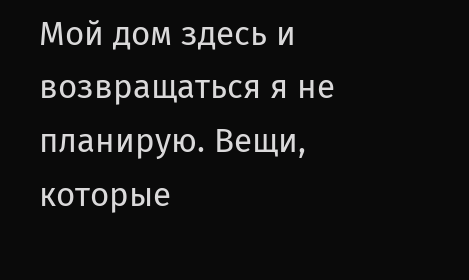Мой дом здесь и возвращаться я не планирую. Вещи, которые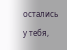остались у тебя,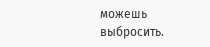можешь выбросить.